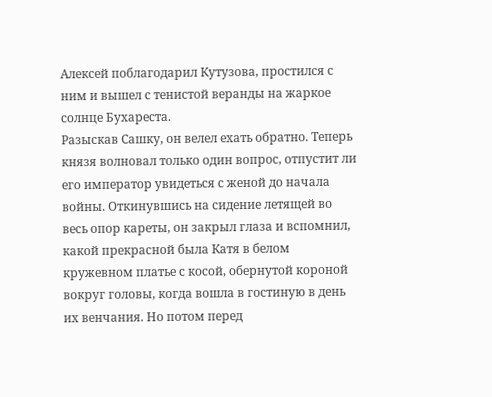Алексей поблагодарил Кутузова, простился с ним и вышел с тенистой веранды на жаркое солнце Бухареста.
Разыскав Сашку, он велел ехать обратно. Теперь князя волновал только один вопрос, отпустит ли его император увидеться с женой до начала войны. Откинувшись на сидение летящей во весь опор кареты, он закрыл глаза и вспомнил, какой прекрасной была Катя в белом кружевном платье с косой, обернутой короной вокруг головы, когда вошла в гостиную в день их венчания. Но потом перед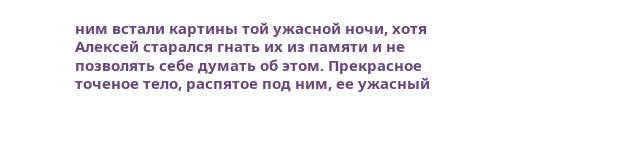ним встали картины той ужасной ночи, хотя Алексей старался гнать их из памяти и не позволять себе думать об этом. Прекрасное точеное тело, распятое под ним, ее ужасный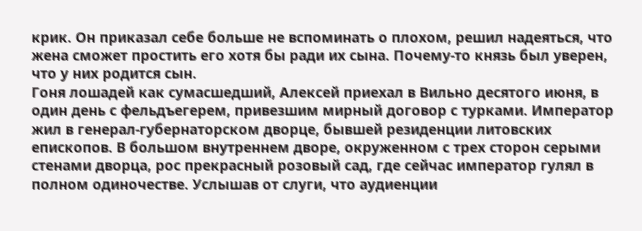крик. Он приказал себе больше не вспоминать о плохом, решил надеяться, что жена сможет простить его хотя бы ради их сына. Почему-то князь был уверен, что у них родится сын.
Гоня лошадей как сумасшедший, Алексей приехал в Вильно десятого июня, в один день с фельдъегерем, привезшим мирный договор с турками. Император жил в генерал-губернаторском дворце, бывшей резиденции литовских епископов. В большом внутреннем дворе, окруженном с трех сторон серыми стенами дворца, рос прекрасный розовый сад, где сейчас император гулял в полном одиночестве. Услышав от слуги, что аудиенции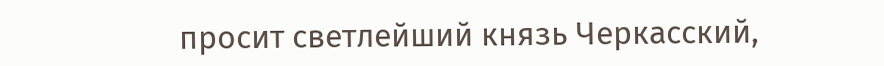просит светлейший князь Черкасский,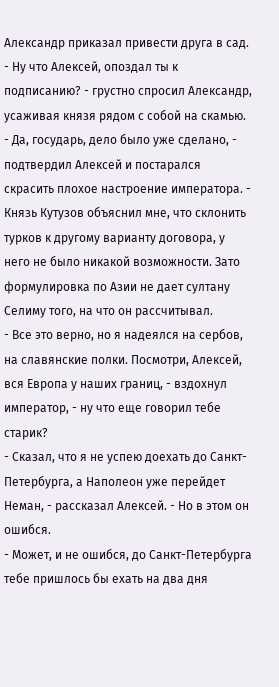Александр приказал привести друга в сад.
- Ну что Алексей, опоздал ты к подписанию? - грустно спросил Александр, усаживая князя рядом с собой на скамью.
- Да, государь, дело было уже сделано, - подтвердил Алексей и постарался скрасить плохое настроение императора. - Князь Кутузов объяснил мне, что склонить турков к другому варианту договора, у него не было никакой возможности. Зато формулировка по Азии не дает султану Селиму того, на что он рассчитывал.
- Все это верно, но я надеялся на сербов, на славянские полки. Посмотри, Алексей, вся Европа у наших границ, - вздохнул император, - ну что еще говорил тебе старик?
- Сказал, что я не успею доехать до Санкт-Петербурга, а Наполеон уже перейдет Неман, - рассказал Алексей. - Но в этом он ошибся.
- Может, и не ошибся, до Санкт-Петербурга тебе пришлось бы ехать на два дня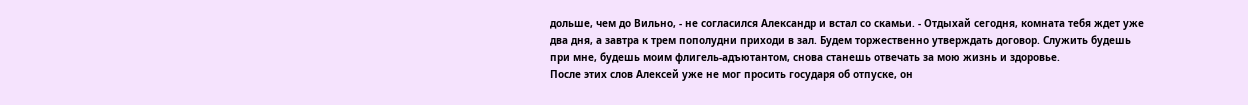дольше, чем до Вильно, - не согласился Александр и встал со скамьи. - Отдыхай сегодня, комната тебя ждет уже два дня, а завтра к трем пополудни приходи в зал. Будем торжественно утверждать договор. Служить будешь при мне, будешь моим флигель-адъютантом, снова станешь отвечать за мою жизнь и здоровье.
После этих слов Алексей уже не мог просить государя об отпуске, он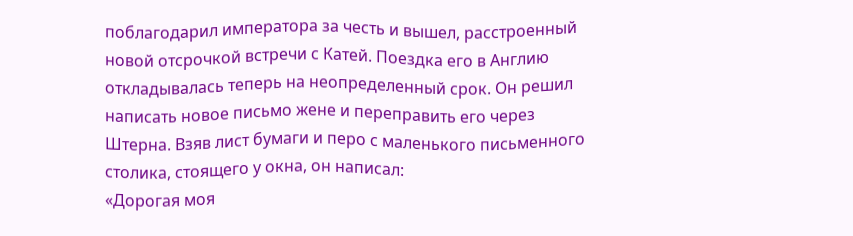поблагодарил императора за честь и вышел, расстроенный новой отсрочкой встречи с Катей. Поездка его в Англию откладывалась теперь на неопределенный срок. Он решил написать новое письмо жене и переправить его через Штерна. Взяв лист бумаги и перо с маленького письменного столика, стоящего у окна, он написал:
«Дорогая моя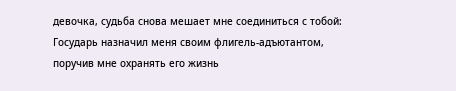девочка, судьба снова мешает мне соединиться с тобой: Государь назначил меня своим флигель-адъютантом, поручив мне охранять его жизнь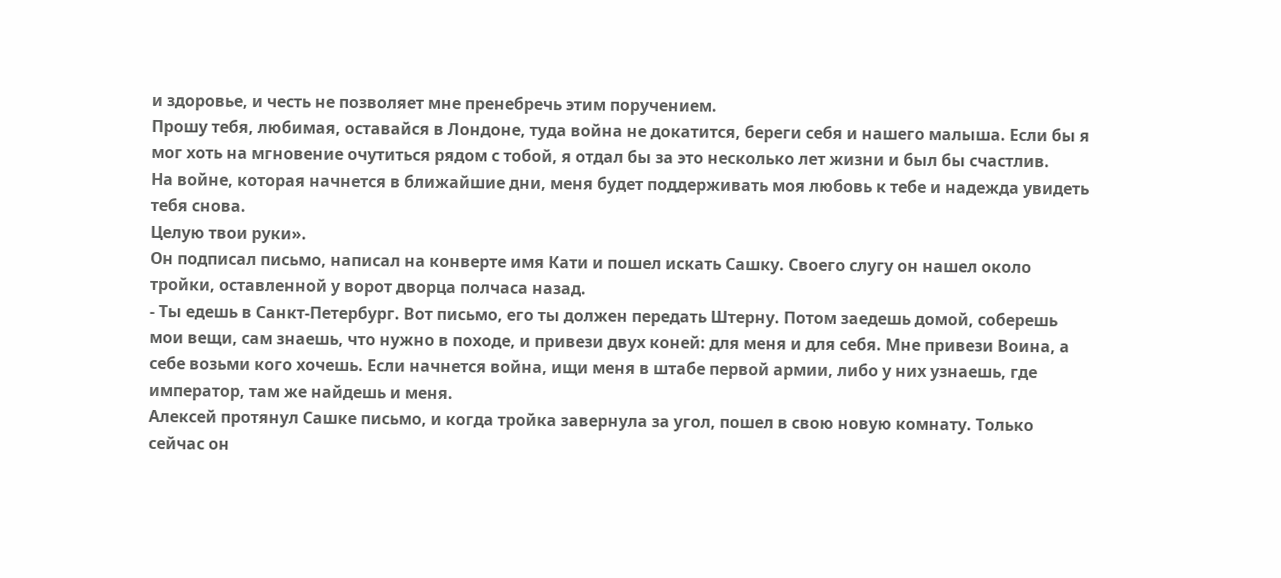и здоровье, и честь не позволяет мне пренебречь этим поручением.
Прошу тебя, любимая, оставайся в Лондоне, туда война не докатится, береги себя и нашего малыша. Если бы я мог хоть на мгновение очутиться рядом с тобой, я отдал бы за это несколько лет жизни и был бы счастлив.
На войне, которая начнется в ближайшие дни, меня будет поддерживать моя любовь к тебе и надежда увидеть тебя снова.
Целую твои руки».
Он подписал письмо, написал на конверте имя Кати и пошел искать Сашку. Своего слугу он нашел около тройки, оставленной у ворот дворца полчаса назад.
- Ты едешь в Санкт-Петербург. Вот письмо, его ты должен передать Штерну. Потом заедешь домой, соберешь мои вещи, сам знаешь, что нужно в походе, и привези двух коней: для меня и для себя. Мне привези Воина, а себе возьми кого хочешь. Если начнется война, ищи меня в штабе первой армии, либо у них узнаешь, где император, там же найдешь и меня.
Алексей протянул Сашке письмо, и когда тройка завернула за угол, пошел в свою новую комнату. Только сейчас он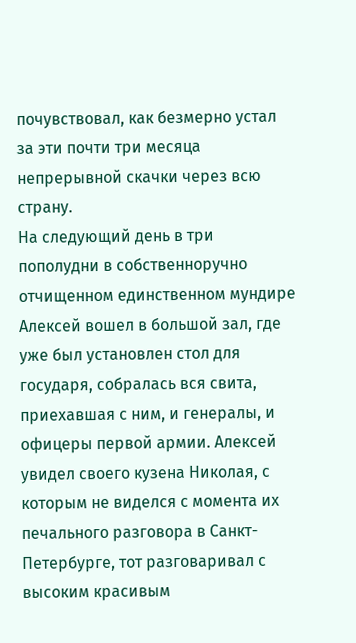почувствовал, как безмерно устал за эти почти три месяца непрерывной скачки через всю страну.
На следующий день в три пополудни в собственноручно отчищенном единственном мундире Алексей вошел в большой зал, где уже был установлен стол для государя, собралась вся свита, приехавшая с ним, и генералы, и офицеры первой армии. Алексей увидел своего кузена Николая, с которым не виделся с момента их печального разговора в Санкт-Петербурге, тот разговаривал с высоким красивым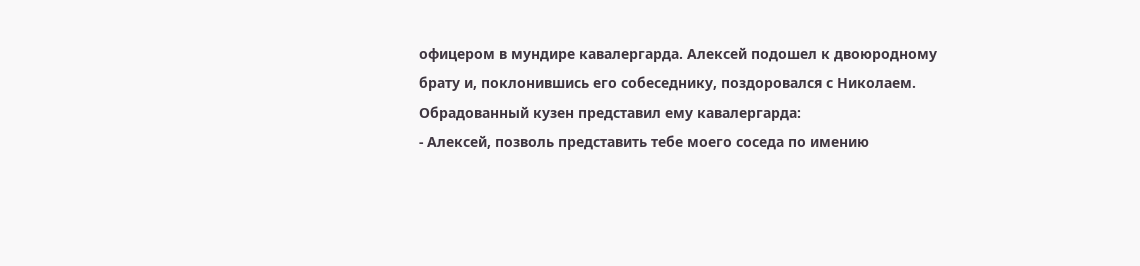офицером в мундире кавалергарда. Алексей подошел к двоюродному брату и, поклонившись его собеседнику, поздоровался с Николаем. Обрадованный кузен представил ему кавалергарда:
- Алексей, позволь представить тебе моего соседа по имению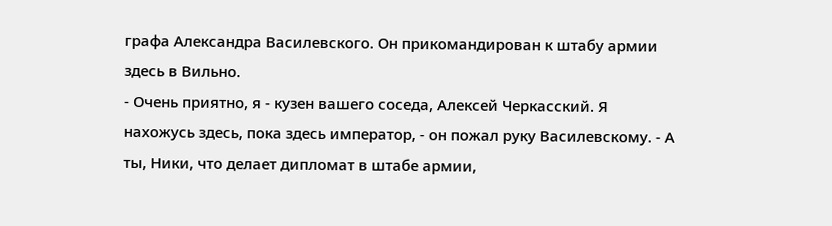графа Александра Василевского. Он прикомандирован к штабу армии здесь в Вильно.
- Очень приятно, я - кузен вашего соседа, Алексей Черкасский. Я нахожусь здесь, пока здесь император, - он пожал руку Василевскому. - А ты, Ники, что делает дипломат в штабе армии,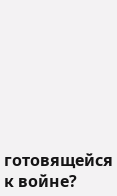готовящейся к войне?